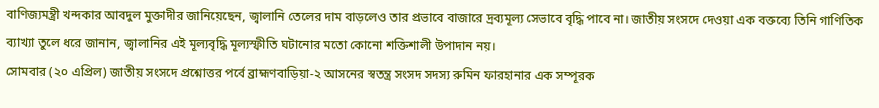বাণিজ্যমন্ত্রী খন্দকার আবদুল মুক্তাদীর জানিয়েছেন, জ্বালানি তেলের দাম বাড়লেও তার প্রভাবে বাজারে দ্রব্যমূল্য সেভাবে বৃদ্ধি পাবে না। জাতীয় সংসদে দেওয়া এক বক্তব্যে তিনি গাণিতিক ব্যাখ্যা তুলে ধরে জানান, জ্বালানির এই মূল্যবৃদ্ধি মূল্যস্ফীতি ঘটানোর মতো কোনো শক্তিশালী উপাদান নয়।
সোমবার (২০ এপ্রিল) জাতীয় সংসদে প্রশ্নোত্তর পর্বে ব্রাহ্মণবাড়িয়া-২ আসনের স্বতন্ত্র সংসদ সদস্য রুমিন ফারহানার এক সম্পূরক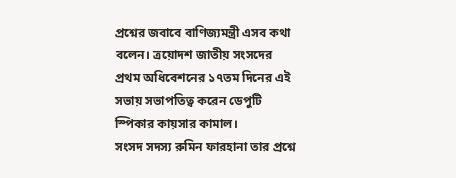প্রশ্নের জবাবে বাণিজ্যমন্ত্রী এসব কথা বলেন। ত্রয়োদশ জাতীয় সংসদের প্রথম অধিবেশনের ১৭তম দিনের এই সভায় সভাপতিত্ব করেন ডেপুটি স্পিকার কায়সার কামাল।
সংসদ সদস্য রুমিন ফারহানা তার প্রশ্নে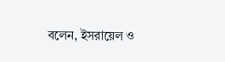বলেন, ইসরায়েল ও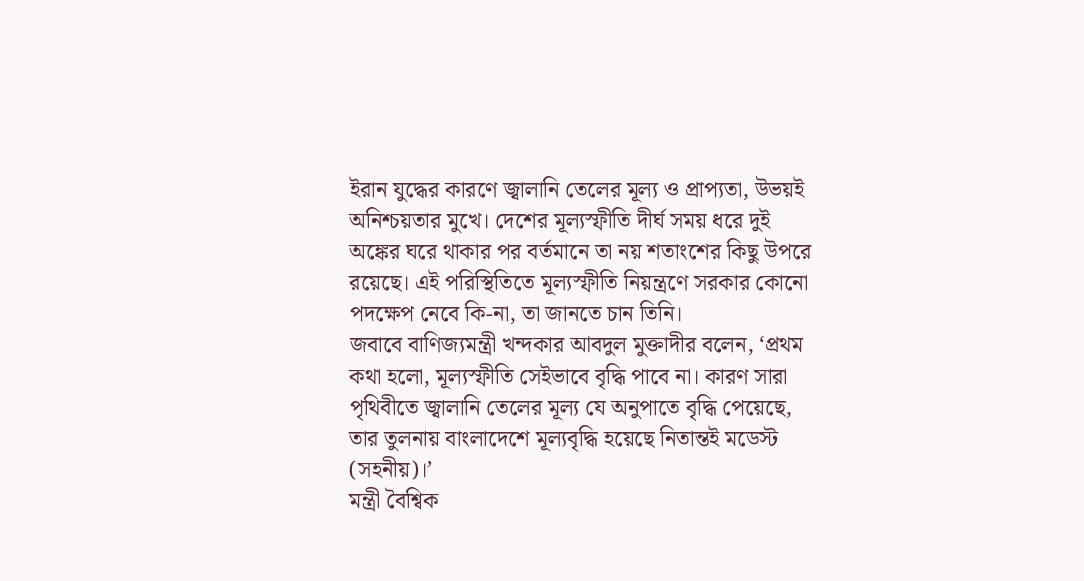ইরান যুদ্ধের কারণে জ্বালানি তেলের মূল্য ও প্রাপ্যতা, উভয়ই অনিশ্চয়তার মুখে। দেশের মূল্যস্ফীতি দীর্ঘ সময় ধরে দুই অঙ্কের ঘরে থাকার পর বর্তমানে তা নয় শতাংশের কিছু উপরে রয়েছে। এই পরিস্থিতিতে মূল্যস্ফীতি নিয়ন্ত্রণে সরকার কোনো পদক্ষেপ নেবে কি-না, তা জানতে চান তিনি।
জবাবে বাণিজ্যমন্ত্রী খন্দকার আবদুল মুক্তাদীর বলেন, ‘প্রথম কথা হলো, মূল্যস্ফীতি সেইভাবে বৃদ্ধি পাবে না। কারণ সারা পৃথিবীতে জ্বালানি তেলের মূল্য যে অনুপাতে বৃদ্ধি পেয়েছে, তার তুলনায় বাংলাদেশে মূল্যবৃদ্ধি হয়েছে নিতান্তই মডেস্ট (সহনীয়)।’
মন্ত্রী বৈশ্বিক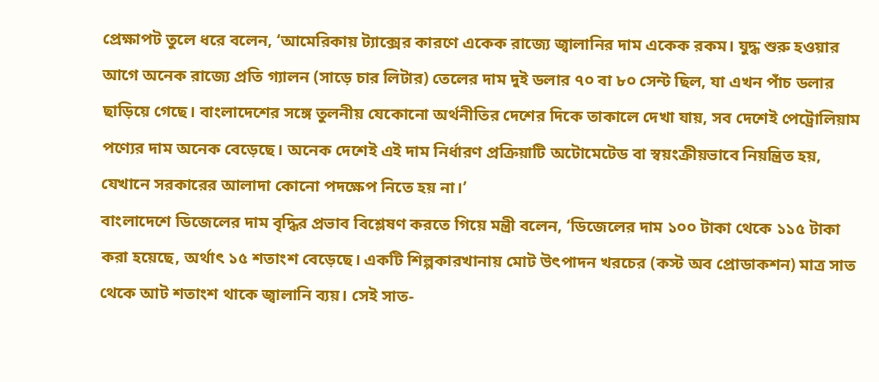প্রেক্ষাপট তুলে ধরে বলেন, ‘আমেরিকায় ট্যাক্সের কারণে একেক রাজ্যে জ্বালানির দাম একেক রকম। যুদ্ধ শুরু হওয়ার আগে অনেক রাজ্যে প্রতি গ্যালন (সাড়ে চার লিটার) তেলের দাম দুই ডলার ৭০ বা ৮০ সেন্ট ছিল, যা এখন পাঁচ ডলার ছাড়িয়ে গেছে। বাংলাদেশের সঙ্গে তুলনীয় যেকোনো অর্থনীতির দেশের দিকে তাকালে দেখা যায়, সব দেশেই পেট্রোলিয়াম পণ্যের দাম অনেক বেড়েছে। অনেক দেশেই এই দাম নির্ধারণ প্রক্রিয়াটি অটোমেটেড বা স্বয়ংক্রীয়ভাবে নিয়ন্ত্রিত হয়, যেখানে সরকারের আলাদা কোনো পদক্ষেপ নিতে হয় না।’
বাংলাদেশে ডিজেলের দাম বৃদ্ধির প্রভাব বিশ্লেষণ করতে গিয়ে মন্ত্রী বলেন, ‘ডিজেলের দাম ১০০ টাকা থেকে ১১৫ টাকা করা হয়েছে, অর্থাৎ ১৫ শতাংশ বেড়েছে। একটি শিল্পকারখানায় মোট উৎপাদন খরচের (কস্ট অব প্রোডাকশন) মাত্র সাত থেকে আট শতাংশ থাকে জ্বালানি ব্যয়। সেই সাত-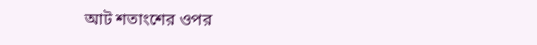আট শতাংশের ওপর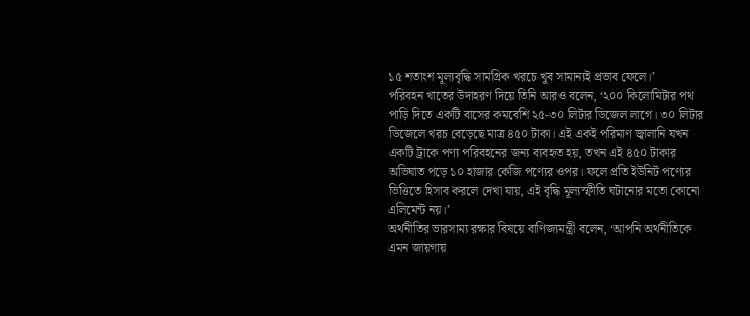১৫ শতাংশ মূল্যবৃদ্ধি সামগ্রিক খরচে খুব সামান্যই প্রভাব ফেলে।’
পরিবহন খাতের উদাহরণ দিয়ে তিনি আরও বলেন, ‘২০০ কিলোমিটার পথ পাড়ি দিতে একটি বাসের কমবেশি ২৫-৩০ লিটার ডিজেল লাগে। ৩০ লিটার ডিজেলে খরচ বেড়েছে মাত্র ৪৫০ টাকা। এই একই পরিমাণ জ্বালানি যখন একটি ট্রাকে পণ্য পরিবহনের জন্য ব্যবহৃত হয়, তখন এই ৪৫০ টাকার অভিঘাত পড়ে ১০ হাজার কেজি পণ্যের ওপর। ফলে প্রতি ইউনিট পণ্যের ভিত্তিতে হিসাব করলে দেখা যায়, এই বৃদ্ধি মূল্যস্ফীতি ঘটানোর মতো কোনো এলিমেন্ট নয়।’
অর্থনীতির ভারসাম্য রক্ষার বিষয়ে বাণিজ্যমন্ত্রী বলেন, ‘আপনি অর্থনীতিকে এমন জায়গায়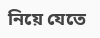নিয়ে যেতে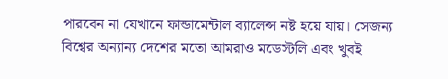পারবেন না যেখানে ফান্ডামেন্টাল ব্যালেন্স নষ্ট হয়ে যায়। সেজন্য বিশ্বের অন্যান্য দেশের মতো আমরাও মডেস্টলি এবং খুবই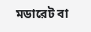মডারেট বা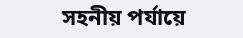সহনীয় পর্যায়ে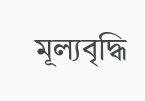মূল্যবৃদ্ধি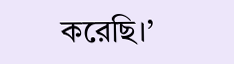করেছি।’